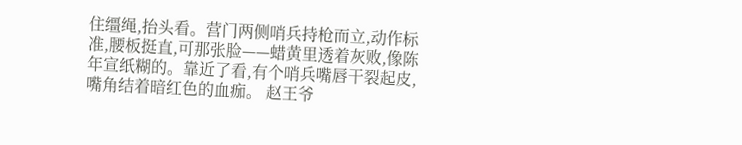住缰绳,抬头看。营门两侧哨兵持枪而立,动作标准,腰板挺直,可那张脸——蜡黄里透着灰败,像陈年宣纸糊的。靠近了看,有个哨兵嘴唇干裂起皮,嘴角结着暗红色的血痂。 赵王爷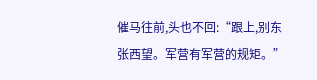催马往前,头也不回:“跟上,别东张西望。军营有军营的规矩。”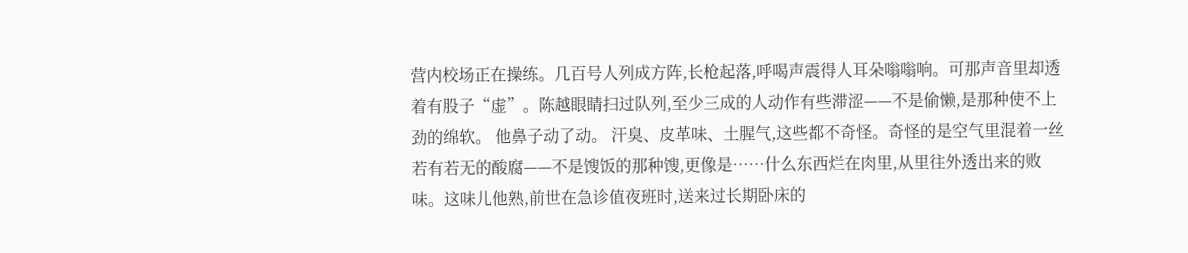营内校场正在操练。几百号人列成方阵,长枪起落,呼喝声震得人耳朵嗡嗡响。可那声音里却透着有股子“虚”。陈越眼睛扫过队列,至少三成的人动作有些滞涩——不是偷懒,是那种使不上劲的绵软。 他鼻子动了动。 汗臭、皮革味、土腥气,这些都不奇怪。奇怪的是空气里混着一丝若有若无的酸腐——不是馊饭的那种馊,更像是……什么东西烂在肉里,从里往外透出来的败味。这味儿他熟,前世在急诊值夜班时,送来过长期卧床的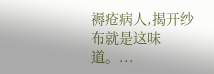褥疮病人,揭开纱布就是这味道。...